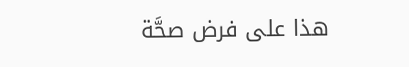هذا على فرض صحَّة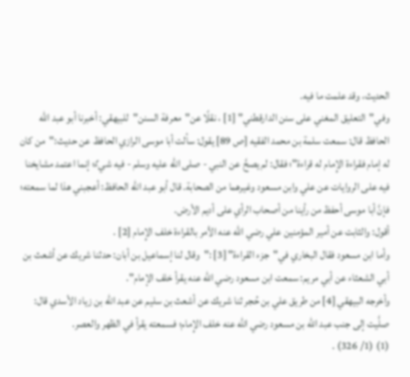الحديث، وقد علمت ما فيه.
وفي"التعليق المغني على سنن الدارقطني" [1] ، نقلًا عن"معرفة السنن"للبيهقي: أخبرنا أبو عبد الله الحافظ قال: سمعت سلمة بن محمد الفقيه [ص 89] يقول: سألت أبا موسى الرازي الحافظ عن حديث:"من كان له إمام فقراءة الإِمام له قراءة"؛ فقال: لم يصحَّ عن النبي - صلى الله عليه وسلم - فيه شيءٌ؛ إنما اعتمد مشايخنا فيه على الروايات عن علي وابن مسعود وغيرهما من الصحابة. قال أبو عبد الله الحافظ: أعجبني هذا لما سمعته؛ فإنَّ أبا موسى أحفظ من رأينا من أصحاب الرأي على أديم الأرض.
أقول: والثابت عن أمير المؤمنين علي رضي الله عنه الأمر بالقراءة خلف الإِمام [2] .
وأما ابن مسعود فقال البخاري في"جزء القراءة" [3] :"وقال لنا إسماعيل بن أبان: حدثنا شريك عن أشعث بن أبي الشعثاء عن أبي مريم: سمعت ابن مسعود رضي الله عنه يقرأ خلف الإمام".
وأخرجه البيهقي [4] من طريق علي بن حُجر ثنا شريك عن أشعث بن سليم عن عبد الله بن زياد الأسدي قال: صلَّيت إلى جنب عبد الله بن مسعود رضي الله عنه خلف الإِمام؛ فسمعته يقرأ في الظهر والعصر.
(1) (1/ 326) .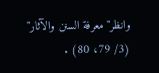وانظر"معرفة السنن والآثار" (3/ 79، 80) .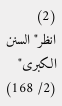(2) انظر"السنن الكبرى" (2/ 168)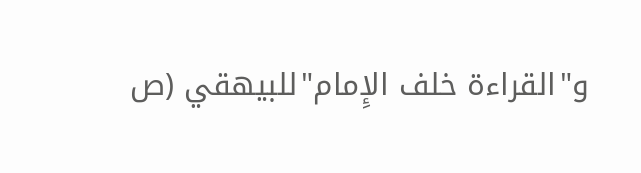و"القراءة خلف الإِمام"للبيهقي (ص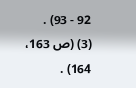92 - 93) .
(3) (ص 163، 164) .